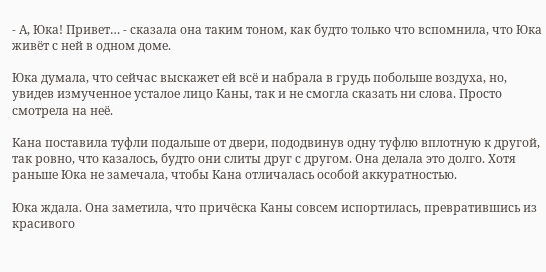- А, Юка! Привет… - сказала она таким тоном, как будто только что вспомнила, что Юка живёт с ней в одном доме.

Юка думала, что сейчас выскажет ей всё и набрала в грудь побольше воздуха, но, увидев измученное усталое лицо Каны, так и не смогла сказать ни слова. Просто смотрела на неё.

Кана поставила туфли подальше от двери, пододвинув одну туфлю вплотную к другой, так ровно, что казалось, будто они слиты друг с другом. Она делала это долго. Хотя раньше Юка не замечала, чтобы Кана отличалась особой аккуратностью.

Юка ждала. Она заметила, что причёска Каны совсем испортилась, превратившись из красивого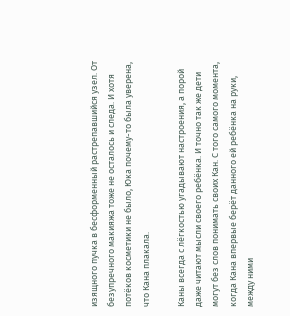изящного пучка в бесформенный растрепавшийся узел. От безупречного макияжа тоже не осталось и следа. И хотя потёков косметики не было, Юка почему-то была уверена, что Кана плакала.

Каны всегда с лёгкостью угадывают настроения, а порой даже читают мысли своего ребёнка. И точно так же дети могут без слов понимать своих Кан. С того самого момента, когда Кана впервые берёт данного ей ребёнка на руки, между ними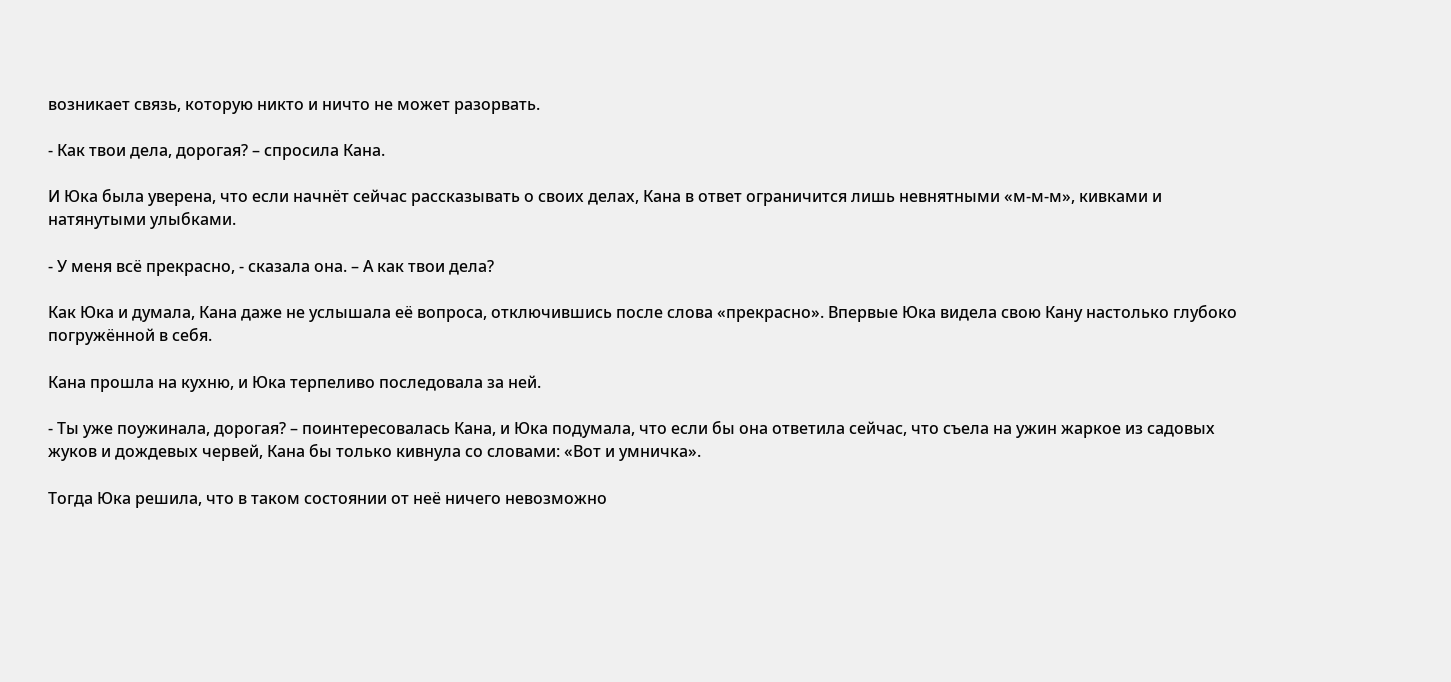возникает связь, которую никто и ничто не может разорвать.

- Как твои дела, дорогая? – спросила Кана.

И Юка была уверена, что если начнёт сейчас рассказывать о своих делах, Кана в ответ ограничится лишь невнятными «м-м-м», кивками и натянутыми улыбками.

- У меня всё прекрасно, - сказала она. – А как твои дела?

Как Юка и думала, Кана даже не услышала её вопроса, отключившись после слова «прекрасно». Впервые Юка видела свою Кану настолько глубоко погружённой в себя.

Кана прошла на кухню, и Юка терпеливо последовала за ней.

- Ты уже поужинала, дорогая? – поинтересовалась Кана, и Юка подумала, что если бы она ответила сейчас, что съела на ужин жаркое из садовых жуков и дождевых червей, Кана бы только кивнула со словами: «Вот и умничка».

Тогда Юка решила, что в таком состоянии от неё ничего невозможно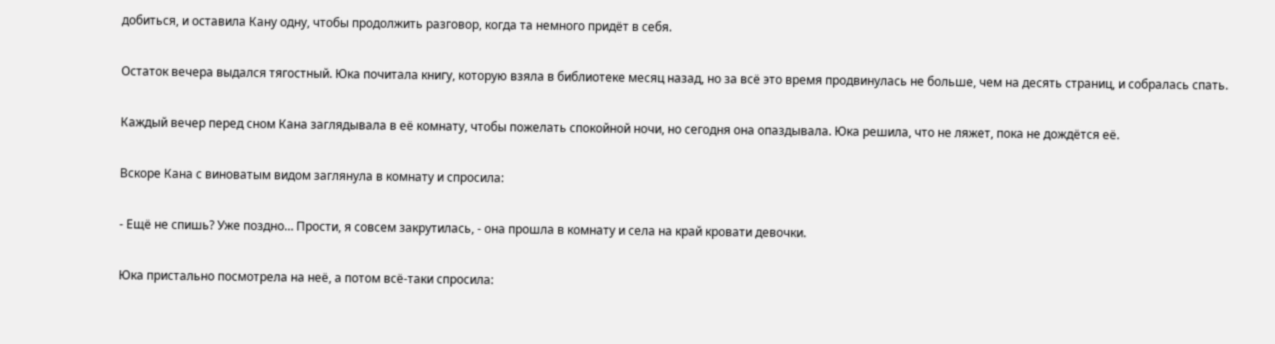добиться, и оставила Кану одну, чтобы продолжить разговор, когда та немного придёт в себя.

Остаток вечера выдался тягостный. Юка почитала книгу, которую взяла в библиотеке месяц назад, но за всё это время продвинулась не больше, чем на десять страниц, и собралась спать.

Каждый вечер перед сном Кана заглядывала в её комнату, чтобы пожелать спокойной ночи, но сегодня она опаздывала. Юка решила, что не ляжет, пока не дождётся её.

Вскоре Кана с виноватым видом заглянула в комнату и спросила:

- Ещё не спишь? Уже поздно… Прости, я совсем закрутилась, - она прошла в комнату и села на край кровати девочки.

Юка пристально посмотрела на неё, а потом всё-таки спросила: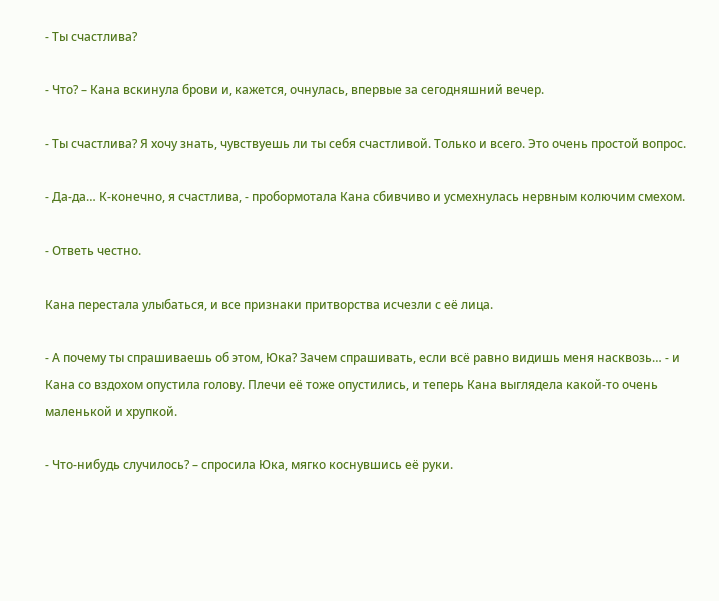- Ты счастлива?

- Что? – Кана вскинула брови и, кажется, очнулась, впервые за сегодняшний вечер.

- Ты счастлива? Я хочу знать, чувствуешь ли ты себя счастливой. Только и всего. Это очень простой вопрос.

- Да-да… К-конечно, я счастлива, - пробормотала Кана сбивчиво и усмехнулась нервным колючим смехом.

- Ответь честно.

Кана перестала улыбаться, и все признаки притворства исчезли с её лица.

- А почему ты спрашиваешь об этом, Юка? Зачем спрашивать, если всё равно видишь меня насквозь… - и Кана со вздохом опустила голову. Плечи её тоже опустились, и теперь Кана выглядела какой-то очень маленькой и хрупкой.

- Что-нибудь случилось? – спросила Юка, мягко коснувшись её руки.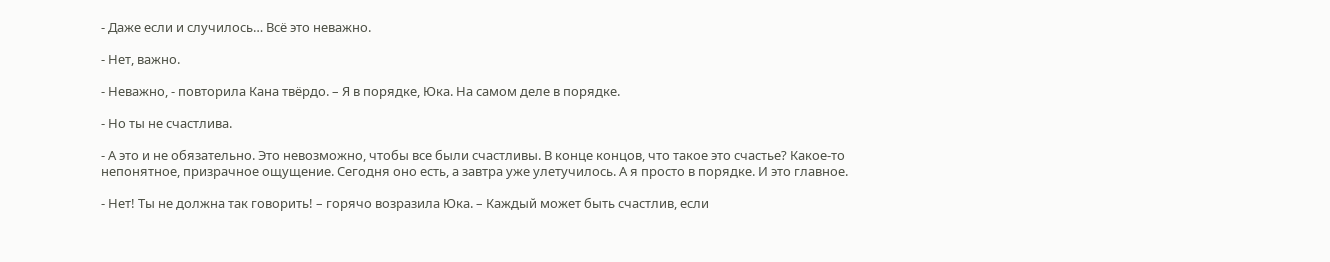- Даже если и случилось… Всё это неважно.

- Нет, важно.

- Неважно, - повторила Кана твёрдо. – Я в порядке, Юка. На самом деле в порядке.

- Но ты не счастлива.

- А это и не обязательно. Это невозможно, чтобы все были счастливы. В конце концов, что такое это счастье? Какое-то непонятное, призрачное ощущение. Сегодня оно есть, а завтра уже улетучилось. А я просто в порядке. И это главное.

- Нет! Ты не должна так говорить! – горячо возразила Юка. – Каждый может быть счастлив, если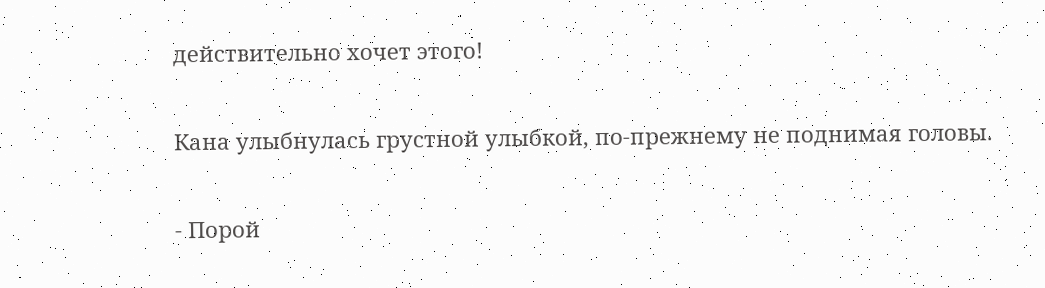действительно хочет этого!

Кана улыбнулась грустной улыбкой, по-прежнему не поднимая головы.

- Порой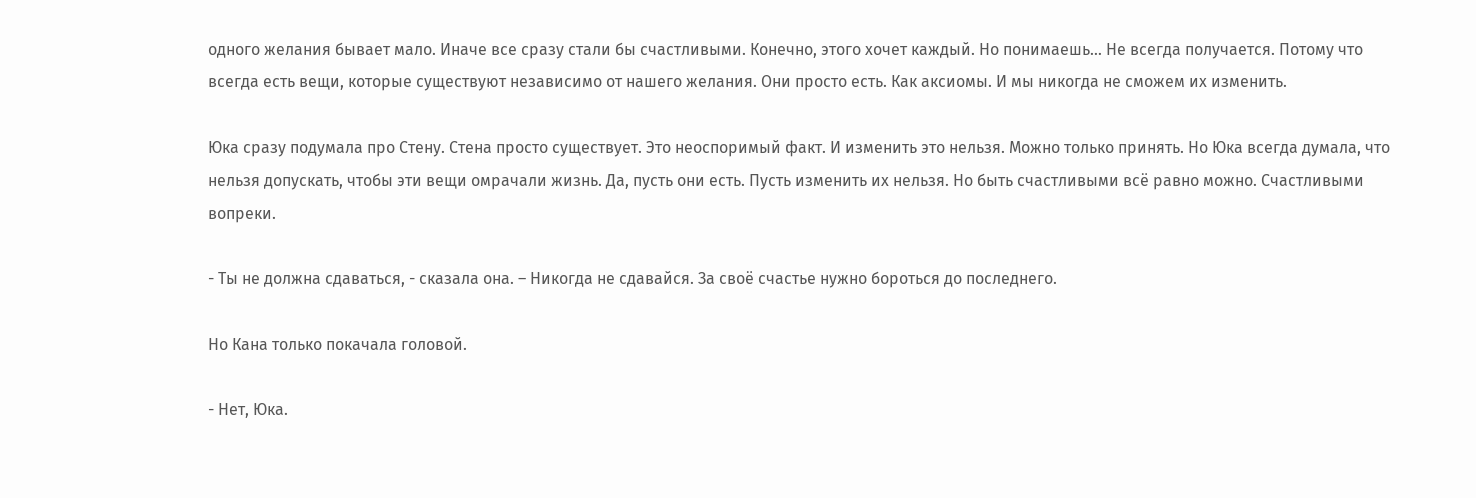одного желания бывает мало. Иначе все сразу стали бы счастливыми. Конечно, этого хочет каждый. Но понимаешь… Не всегда получается. Потому что всегда есть вещи, которые существуют независимо от нашего желания. Они просто есть. Как аксиомы. И мы никогда не сможем их изменить.

Юка сразу подумала про Стену. Стена просто существует. Это неоспоримый факт. И изменить это нельзя. Можно только принять. Но Юка всегда думала, что нельзя допускать, чтобы эти вещи омрачали жизнь. Да, пусть они есть. Пусть изменить их нельзя. Но быть счастливыми всё равно можно. Счастливыми вопреки.

- Ты не должна сдаваться, - сказала она. – Никогда не сдавайся. За своё счастье нужно бороться до последнего.

Но Кана только покачала головой.

- Нет, Юка.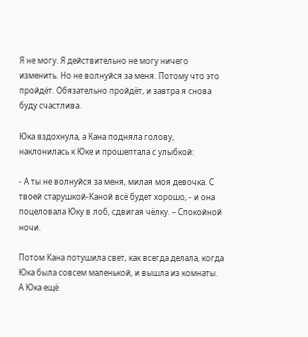Я не могу. Я действительно не могу ничего изменить. Но не волнуйся за меня. Потому что это пройдёт. Обязательно пройдёт, и завтра я снова буду счастлива.

Юка вздохнула, а Кана подняла голову, наклонилась к Юке и прошептала с улыбкой:

- А ты не волнуйся за меня, милая моя девочка. С твоей старушкой-Каной всё будет хорошо, - и она поцеловала Юку в лоб, сдвигая чёлку. – Спокойной ночи.

Потом Кана потушила свет, как всегда делала, когда Юка была совсем маленькой, и вышла из комнаты. А Юка ещё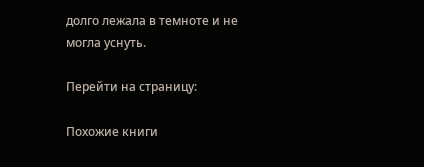долго лежала в темноте и не могла уснуть.

Перейти на страницу:

Похожие книги